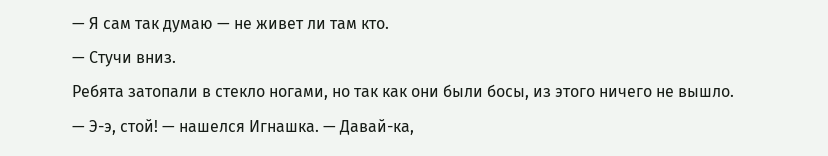— Я сам так думаю — не живет ли там кто.
— Стучи вниз.
Ребята затопали в стекло ногами, но так как они были босы, из этого ничего не вышло.
— Э-э, стой! — нашелся Игнашка. — Давай-ка,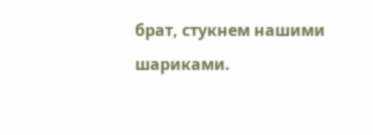брат, стукнем нашими шариками.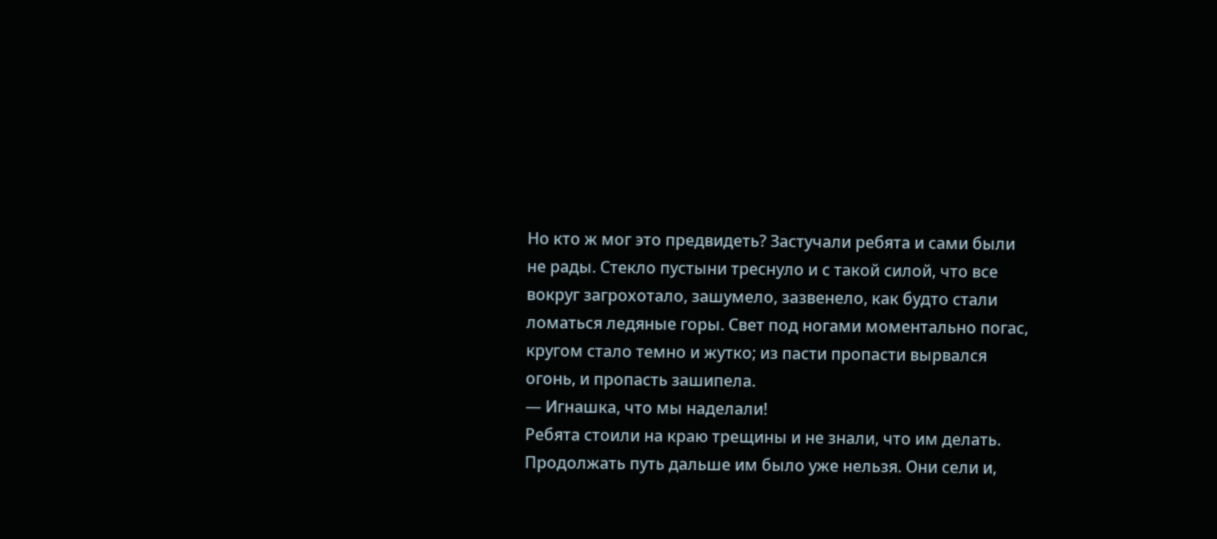Но кто ж мог это предвидеть? Застучали ребята и сами были не рады. Стекло пустыни треснуло и с такой силой, что все вокруг загрохотало, зашумело, зазвенело, как будто стали ломаться ледяные горы. Свет под ногами моментально погас, кругом стало темно и жутко; из пасти пропасти вырвался огонь, и пропасть зашипела.
— Игнашка, что мы наделали!
Ребята стоили на краю трещины и не знали, что им делать. Продолжать путь дальше им было уже нельзя. Они сели и,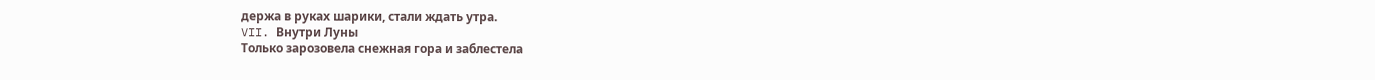держа в руках шарики, стали ждать утра.
VII. Внутри Луны
Только зарозовела снежная гора и заблестела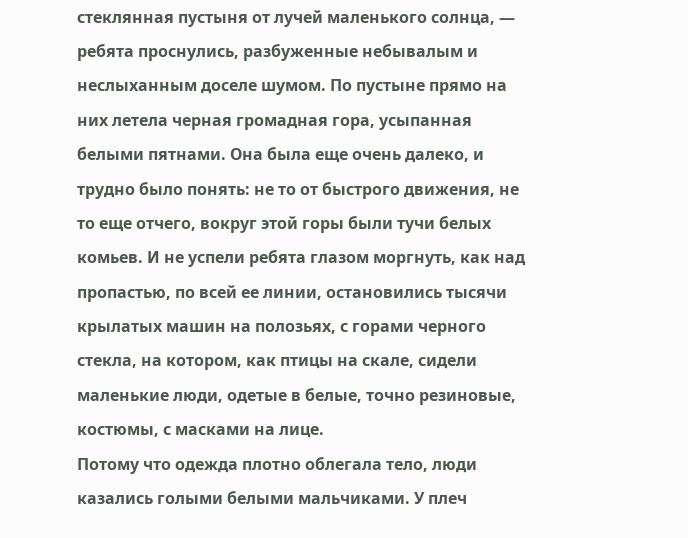стеклянная пустыня от лучей маленького солнца, — ребята проснулись, разбуженные небывалым и неслыханным доселе шумом. По пустыне прямо на них летела черная громадная гора, усыпанная белыми пятнами. Она была еще очень далеко, и трудно было понять: не то от быстрого движения, не то еще отчего, вокруг этой горы были тучи белых комьев. И не успели ребята глазом моргнуть, как над пропастью, по всей ее линии, остановились тысячи крылатых машин на полозьях, с горами черного стекла, на котором, как птицы на скале, сидели маленькие люди, одетые в белые, точно резиновые, костюмы, с масками на лице.
Потому что одежда плотно облегала тело, люди казались голыми белыми мальчиками. У плеч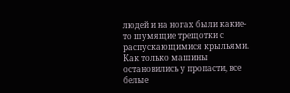людей и на ногах были какие-то шумящие трещотки с распускающимися крыльями. Как только машины остановились у пропасти, все белые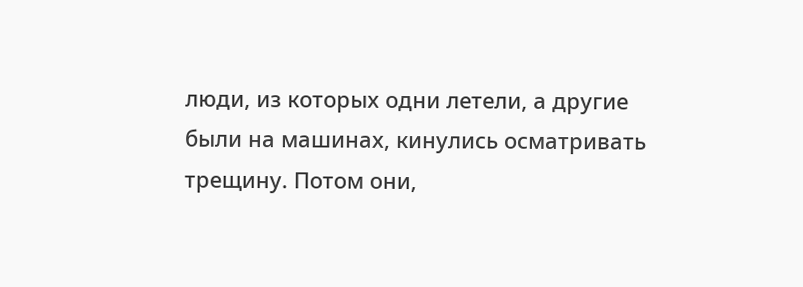люди, из которых одни летели, а другие были на машинах, кинулись осматривать трещину. Потом они,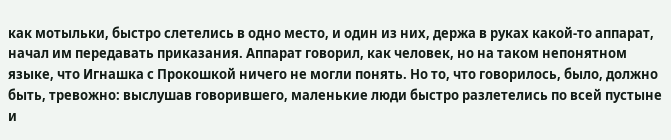как мотыльки, быстро слетелись в одно место, и один из них, держа в руках какой-то аппарат, начал им передавать приказания. Аппарат говорил, как человек, но на таком непонятном языке, что Игнашка с Прокошкой ничего не могли понять. Но то, что говорилось, было, должно быть, тревожно: выслушав говорившего, маленькие люди быстро разлетелись по всей пустыне и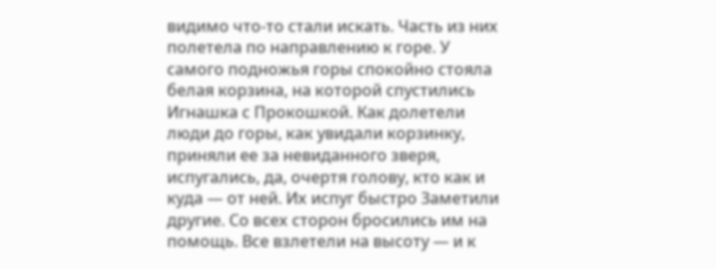видимо что-то стали искать. Часть из них полетела по направлению к горе. У самого подножья горы спокойно стояла белая корзина, на которой спустились Игнашка с Прокошкой. Как долетели люди до горы, как увидали корзинку, приняли ее за невиданного зверя, испугались, да, очертя голову, кто как и куда — от ней. Их испуг быстро Заметили другие. Со всех сторон бросились им на помощь. Все взлетели на высоту — и к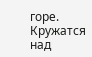горе. Кружатся над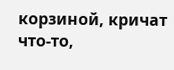корзиной, кричат что-то,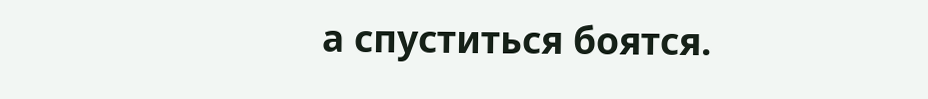а спуститься боятся.